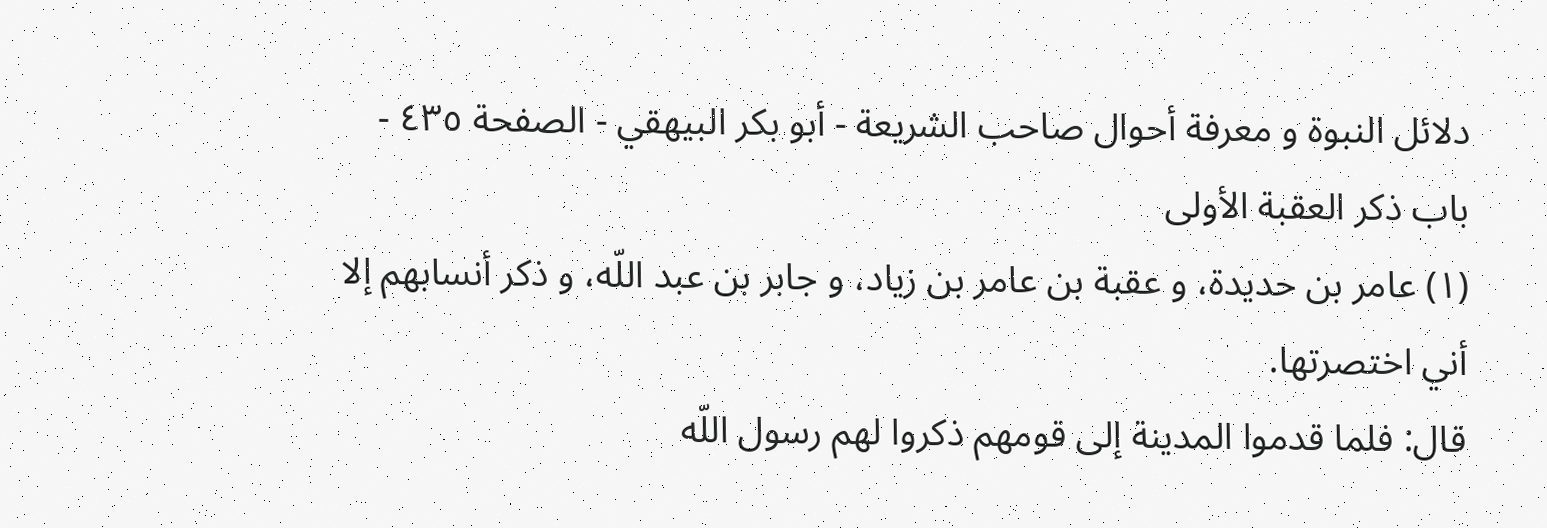دلائل النبوة و معرفة أحوال صاحب الشريعة - أبو بكر البيهقي - الصفحة ٤٣٥ - باب ذكر العقبة الأولى
(١) عامر بن حديدة، و عقبة بن عامر بن زياد، و جابر بن عبد اللّه، و ذكر أنسابهم إلا أني اختصرتها.
قال: فلما قدموا المدينة إلى قومهم ذكروا لهم رسول اللّه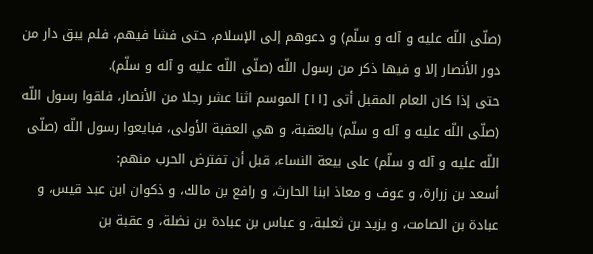(صلّى اللّه عليه و آله و سلّم) و دعوهم إلى الإسلام، حتى فشا فيهم، فلم يبق دار من دور الأنصار إلا و فيها ذكر من رسول اللّه (صلّى اللّه عليه و آله و سلّم).
حتى إذا كان العام المقبل أتى [١١] الموسم اثنا عشر رجلا من الأنصار، فلقوا رسول اللّه (صلّى اللّه عليه و آله و سلّم) بالعقبة، و هي العقبة الأولى، فبايعوا رسول اللّه (صلّى اللّه عليه و آله و سلّم) على بيعة النساء، قبل أن تفترض الحرب منهم:
أسعد بن زرارة، و عوف و معاذ ابنا الحارث، و رافع بن مالك، و ذكوان ابن عبد قيس، و عبادة بن الصامت، و يزيد بن ثعلبة، و عباس بن عبادة بن نضلة، و عقبة بن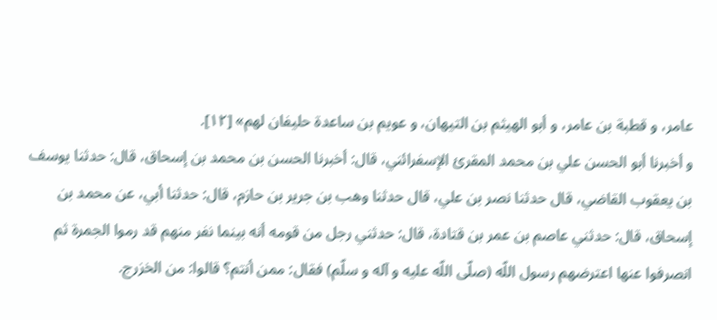عامر، و قطبة بن عامر، و أبو الهيثم بن التيهان، و عويم بن ساعدة حليفان لهم» [١٢].
و أخبرنا أبو الحسن علي بن محمد المقرئ الإسفرائني، قال: أخبرنا الحسن بن محمد بن إسحاق، قال: حدثنا يوسف بن يعقوب القاضي، قال حدثنا نصر بن علي، قال حدثنا وهب بن جرير بن حازم، قال: حدثنا أبي، عن محمد بن إسحاق، قال: حدثني عاصم بن عمر بن قتادة، قال: حدثني رجل من قومه أنه بينما نفر منهم قد رموا الجمرة ثم انصرفوا عنها اعترضهم رسول اللّه (صلّى اللّه عليه و آله و سلّم) فقال: ممن أنتم؟ قالوا: من الخزرج.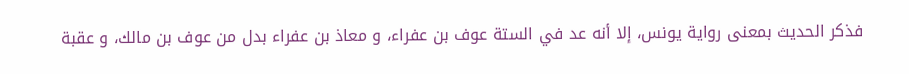فذكر الحديث بمعنى رواية يونس، إلا أنه عد في الستة عوف بن عفراء، و معاذ بن عفراء بدل من عوف بن مالك، و عقبة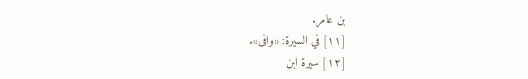بن عامر.
[١١] في السيرة: «وافى».
[١٢] سيرة ابن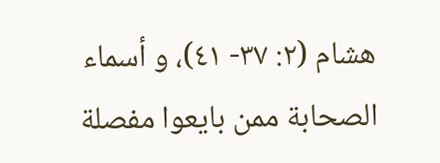هشام (٢: ٣٧- ٤١)، و أسماء الصحابة ممن بايعوا مفصلة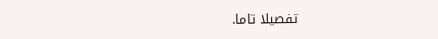تفصيلا تاما.